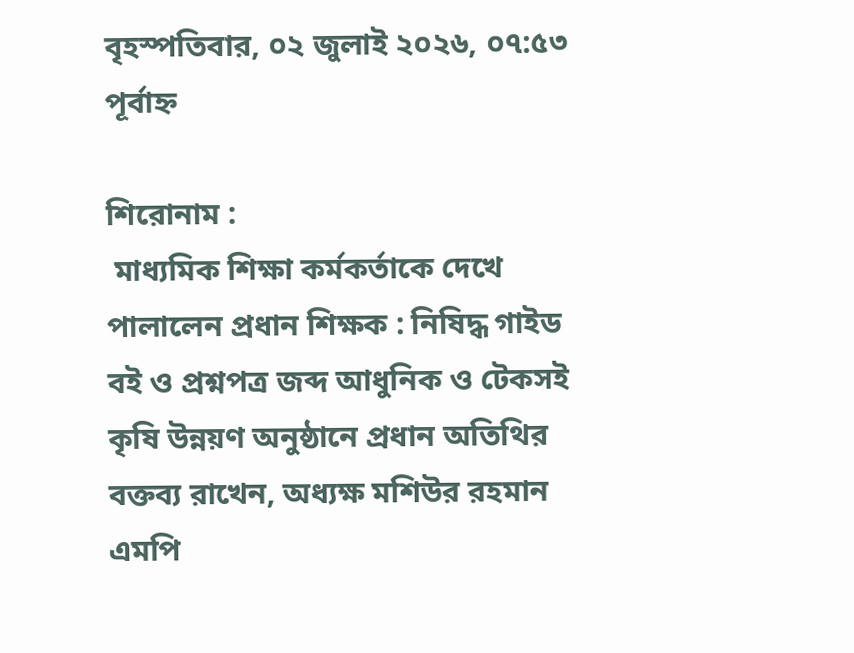বৃহস্পতিবার, ০২ জুলাই ২০২৬, ০৭:৫৩ পূর্বাহ্ন

শিরোনাম :
 মাধ্যমিক শিক্ষা কর্মকর্তাকে দেখে পালালেন প্রধান শিক্ষক : নিষিদ্ধ গাইড বই ও প্রশ্নপত্র জব্দ আধুনিক ও টেকসই কৃষি উন্নয়ণ অনুষ্ঠানে প্রধান অতিথির বক্তব্য রাখেন, অধ্যক্ষ মশিউর রহমান এমপি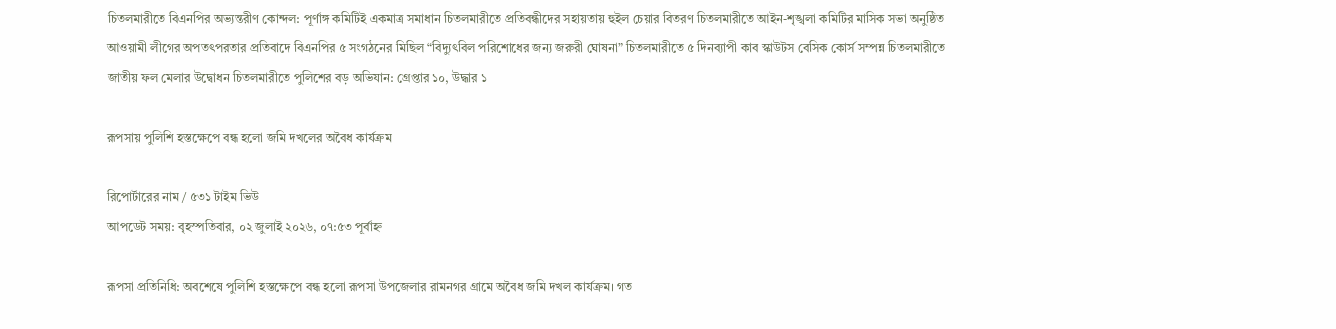চিতলমারীতে বিএনপির অভ্যন্তরীণ কোন্দল: পূর্ণাঙ্গ কমিটিই একমাত্র সমাধান চিতলমারীতে প্রতিবন্ধীদের সহায়তায় হুইল চেয়ার বিতরণ চিতলমারীতে আইন-শৃঙ্খলা কমিটির মাসিক সভা অনুষ্ঠিত আওয়ামী লীগের অপতৎপরতার প্রতিবাদে বিএনপির ৫ সংগঠনের মিছিল “বিদ্যুৎবিল পরিশোধের জন্য জরুরী ঘোষনা” চিতলমারীতে ৫ দিনব্যাপী কাব স্কাউটস বেসিক কোর্স সম্পন্ন চিতলমারীতে জাতীয় ফল মেলার উদ্বোধন চিতলমারীতে পুলিশের বড় অভিযান: গ্রেপ্তার ১০, উদ্ধার ১

রূপসায় পুলিশি হস্তক্ষেপে বন্ধ হলো জমি দখলের অবৈধ কার্যক্রম

রিপোর্টারের নাম / ৫৩১ টাইম ভিউ
আপডেট সময়: বৃহস্পতিবার, ০২ জুলাই ২০২৬, ০৭:৫৩ পূর্বাহ্ন

রূপসা প্রতিনিধি: অবশেষে পুলিশি হস্তক্ষেপে বন্ধ হলো রূপসা উপজেলার রামনগর গ্রামে অবৈধ জমি দখল কার্যক্রম। গত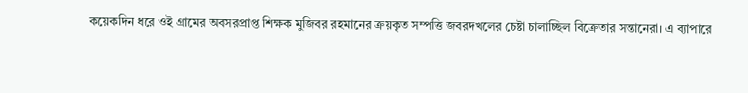কয়েকদিন ধরে ওই গ্রামের অবসরপ্রাপ্ত শিক্ষক মুজিবর রহমানের ক্রয়কৃত সম্পত্তি জবরদখলের চেষ্টা চালাচ্ছিল বিক্রেতার সন্তানেরা। এ ব্যাপারে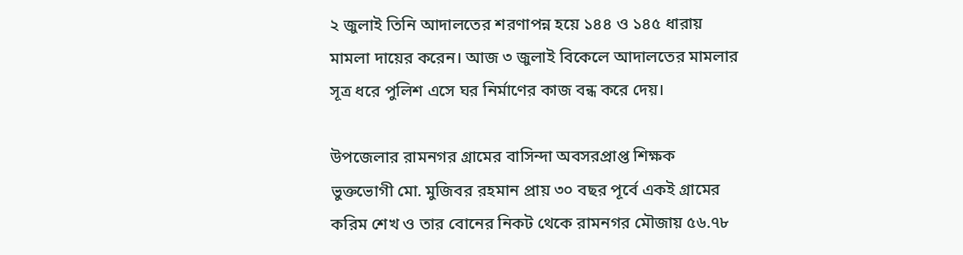২ জুলাই তিনি আদালতের শরণাপন্ন হয়ে ১৪৪ ও ১৪৫ ধারায় মামলা দায়ের করেন। আজ ৩ জুলাই বিকেলে আদালতের মামলার সূত্র ধরে পুলিশ এসে ঘর নির্মাণের কাজ বন্ধ করে দেয়।

উপজেলার রামনগর গ্রামের বাসিন্দা অবসরপ্রাপ্ত শিক্ষক ভুক্তভোগী মো. মুজিবর রহমান প্রায় ৩০ বছর পূর্বে একই গ্রামের করিম শেখ ও তার বোনের নিকট থেকে রামনগর মৌজায় ৫৬.৭৮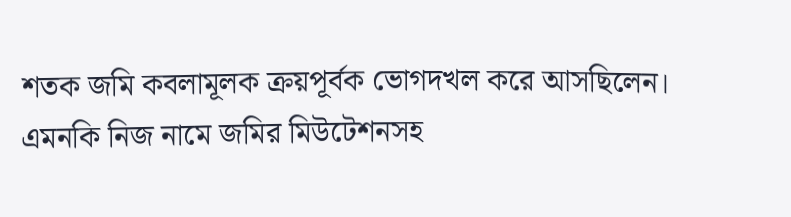শতক জমি কবলামূলক ক্রয়পূর্বক ভোগদখল করে আসছিলেন। এমনকি নিজ নামে জমির মিউটেশনসহ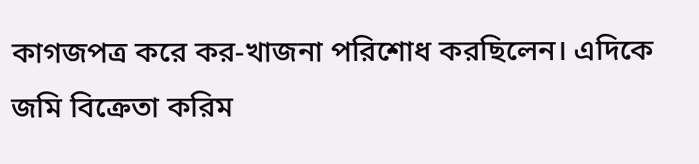কাগজপত্র করে কর-খাজনা পরিশোধ করছিলেন। এদিকে জমি বিক্রেতা করিম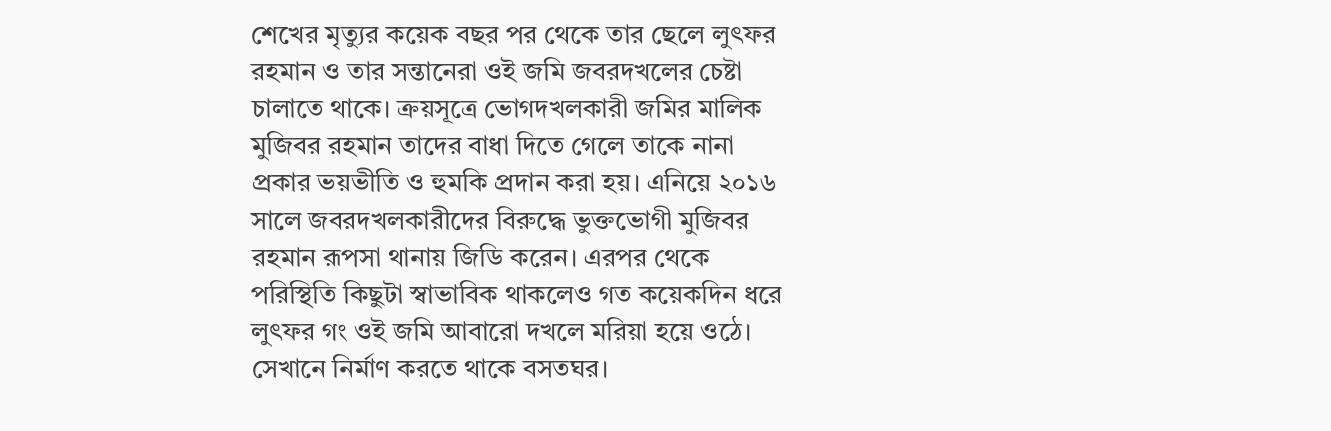শেখের মৃত্যুর কয়েক বছর পর থেকে তার ছেলে লুৎফর রহমান ও তার সন্তানেরা ওই জমি জবরদখলের চেষ্টা চালাতে থাকে। ক্রয়সূত্রে ভোগদখলকারী জমির মালিক মুজিবর রহমান তাদের বাধা দিতে গেলে তাকে নানা প্রকার ভয়ভীতি ও হুমকি প্রদান করা হয়। এনিয়ে ২০১৬ সালে জবরদখলকারীদের বিরুদ্ধে ভুক্তভোগী মুজিবর রহমান রূপসা থানায় জিডি করেন। এরপর থেকে পরিস্থিতি কিছুটা স্বাভাবিক থাকলেও গত কয়েকদিন ধরে লুৎফর গং ওই জমি আবারো দখলে মরিয়া হয়ে ওঠে। সেখানে নির্মাণ করতে থাকে বসতঘর।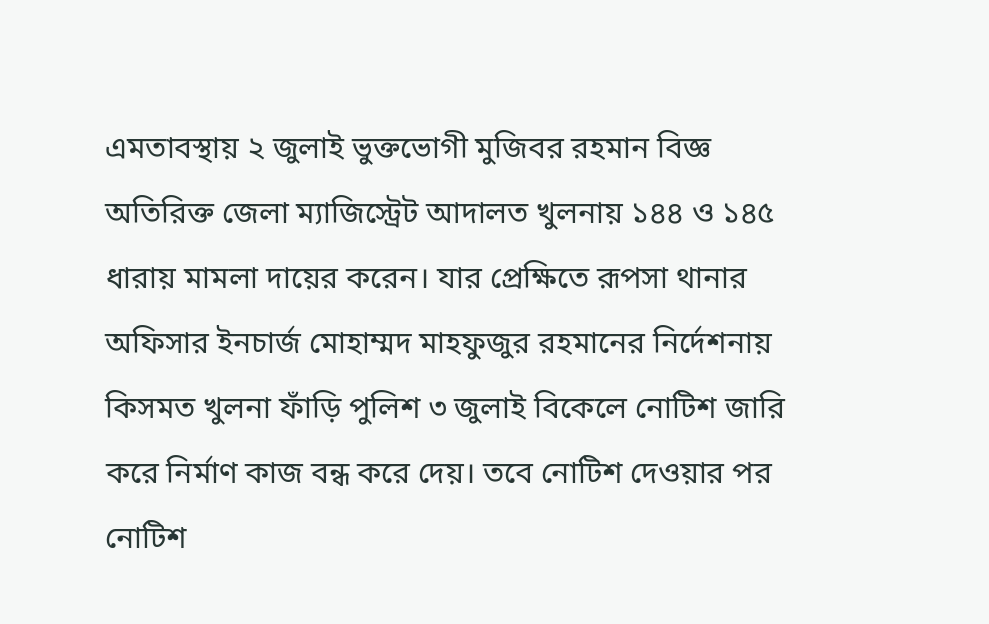এমতাবস্থায় ২ জুলাই ভুক্তভোগী মুজিবর রহমান বিজ্ঞ অতিরিক্ত জেলা ম্যাজিস্ট্রেট আদালত খুলনায় ১৪৪ ও ১৪৫ ধারায় মামলা দায়ের করেন। যার প্রেক্ষিতে রূপসা থানার অফিসার ইনচার্জ মোহাম্মদ মাহফুজুর রহমানের নির্দেশনায় কিসমত খুলনা ফাঁড়ি পুলিশ ৩ জুলাই বিকেলে নোটিশ জারি করে নির্মাণ কাজ বন্ধ করে দেয়। তবে নোটিশ দেওয়ার পর নোটিশ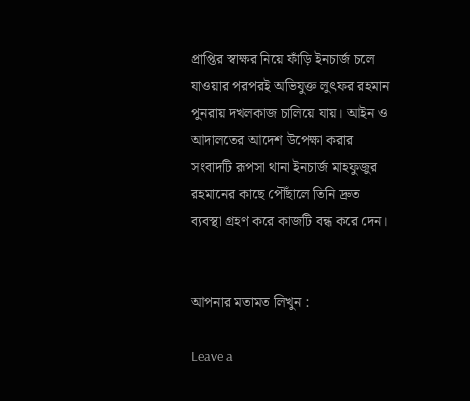প্রাপ্তির স্বাক্ষর নিয়ে ফাঁড়ি ইনচার্জ চলে যাওয়ার পরপরই অভিযুক্ত লুৎফর রহমান পুনরায় দখলকাজ চালিয়ে যায়। আইন ও আদালতের আদেশ উপেক্ষা করার সংবাদটি রূপসা থানা ইনচার্জ মাহফুজুর রহমানের কাছে পৌঁছালে তিনি দ্রুত ব্যবস্থা গ্রহণ করে কাজটি বন্ধ করে দেন।


আপনার মতামত লিখুন :

Leave a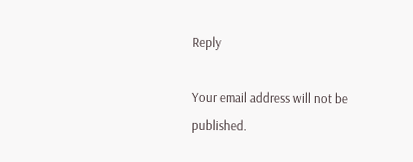Reply

Your email address will not be published.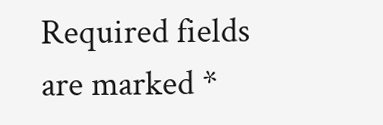Required fields are marked *